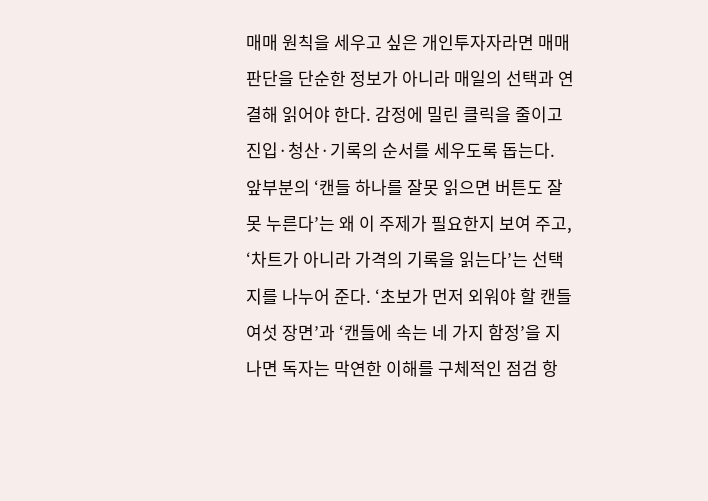매매 원칙을 세우고 싶은 개인투자자라면 매매 판단을 단순한 정보가 아니라 매일의 선택과 연결해 읽어야 한다. 감정에 밀린 클릭을 줄이고 진입·청산·기록의 순서를 세우도록 돕는다. 앞부분의 ‘캔들 하나를 잘못 읽으면 버튼도 잘못 누른다’는 왜 이 주제가 필요한지 보여 주고, ‘차트가 아니라 가격의 기록을 읽는다’는 선택지를 나누어 준다. ‘초보가 먼저 외워야 할 캔들 여섯 장면’과 ‘캔들에 속는 네 가지 함정’을 지나면 독자는 막연한 이해를 구체적인 점검 항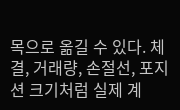목으로 옮길 수 있다. 체결, 거래량, 손절선, 포지션 크기처럼 실제 계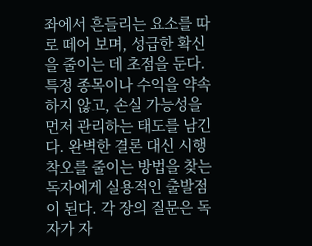좌에서 흔들리는 요소를 따로 떼어 보며, 성급한 확신을 줄이는 데 초점을 둔다. 특정 종목이나 수익을 약속하지 않고, 손실 가능성을 먼저 관리하는 태도를 남긴다. 완벽한 결론 대신 시행착오를 줄이는 방법을 찾는 독자에게 실용적인 출발점이 된다. 각 장의 질문은 독자가 자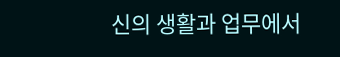신의 생활과 업무에서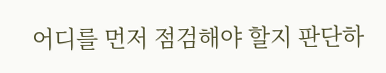어디를 먼저 점검해야 할지 판단하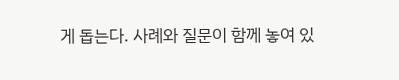게 돕는다. 사례와 질문이 함께 놓여 있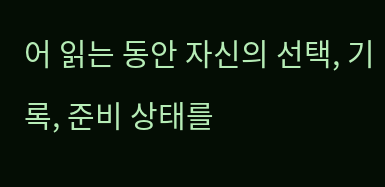어 읽는 동안 자신의 선택, 기록, 준비 상태를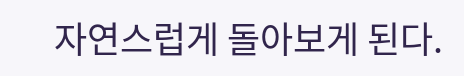자연스럽게 돌아보게 된다.